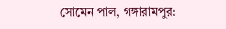সোমেন পাল, গঙ্গারামপুর: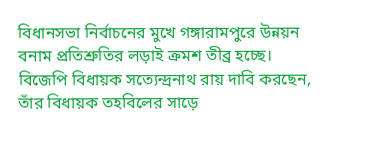বিধানসভা নির্বাচনের মুখে গঙ্গারামপুরে উন্নয়ন বনাম প্রতিশ্রুতির লড়াই ক্রমশ তীব্র হচ্ছে। বিজেপি বিধায়ক সত্যেন্দ্রনাথ রায় দাবি করছেন, তাঁর বিধায়ক তহবিলের সাড়ে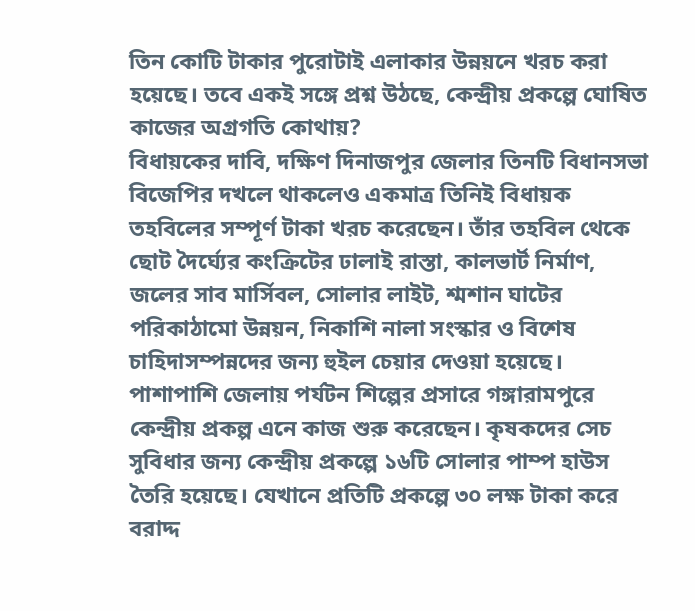তিন কোটি টাকার পুরোটাই এলাকার উন্নয়নে খরচ করা হয়েছে। তবে একই সঙ্গে প্রশ্ন উঠছে, কেন্দ্রীয় প্রকল্পে ঘোষিত কাজের অগ্রগতি কোথায়?
বিধায়কের দাবি, দক্ষিণ দিনাজপুর জেলার তিনটি বিধানসভা বিজেপির দখলে থাকলেও একমাত্র তিনিই বিধায়ক তহবিলের সম্পূর্ণ টাকা খরচ করেছেন। তাঁর তহবিল থেকে ছোট দৈর্ঘ্যের কংক্রিটের ঢালাই রাস্তা, কালভার্ট নির্মাণ, জলের সাব মার্সিবল, সোলার লাইট, শ্মশান ঘাটের পরিকাঠামো উন্নয়ন, নিকাশি নালা সংস্কার ও বিশেষ চাহিদাসম্পন্নদের জন্য হুইল চেয়ার দেওয়া হয়েছে। পাশাপাশি জেলায় পর্যটন শিল্পের প্রসারে গঙ্গারামপুরে কেন্দ্রীয় প্রকল্প এনে কাজ শুরু করেছেন। কৃষকদের সেচ সুবিধার জন্য কেন্দ্রীয় প্রকল্পে ১৬টি সোলার পাম্প হাউস তৈরি হয়েছে। যেখানে প্রতিটি প্রকল্পে ৩০ লক্ষ টাকা করে বরাদ্দ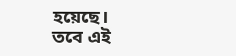হয়েছে।
তবে এই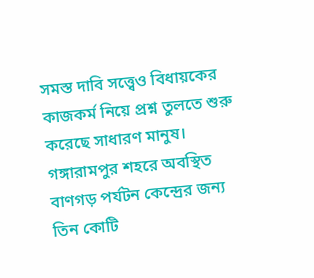সমস্ত দাবি সত্ত্বেও বিধায়কের কাজকর্ম নিয়ে প্রশ্ন তুলতে শুরু করেছে সাধারণ মানুষ। গঙ্গারামপুর শহরে অবস্থিত বাণগড় পর্যটন কেন্দ্রের জন্য তিন কোটি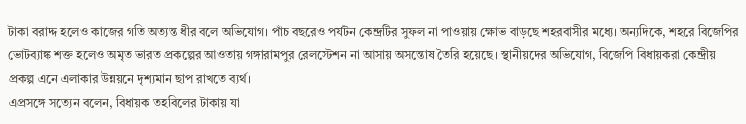টাকা বরাদ্দ হলেও কাজের গতি অত্যন্ত ধীর বলে অভিযোগ। পাঁচ বছরেও পর্যটন কেন্দ্রটির সুফল না পাওয়ায় ক্ষোভ বাড়ছে শহরবাসীর মধ্যে। অন্যদিকে, শহরে বিজেপির ভোটব্যাঙ্ক শক্ত হলেও অমৃত ভারত প্রকল্পের আওতায় গঙ্গারামপুর রেলস্টেশন না আসায় অসন্তোষ তৈরি হয়েছে। স্থানীয়দের অভিযোগ, বিজেপি বিধায়করা কেন্দ্রীয় প্রকল্প এনে এলাকার উন্নয়নে দৃশ্যমান ছাপ রাখতে ব্যর্থ।
এপ্রসঙ্গে সত্যেন বলেন, বিধায়ক তহবিলের টাকায় যা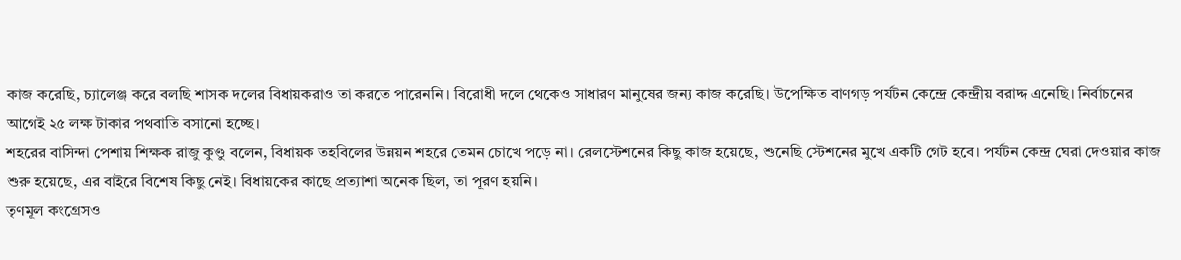কাজ করেছি, চ্যালেঞ্জ করে বলছি শাসক দলের বিধায়করাও তা করতে পারেননি। বিরোধী দলে থেকেও সাধারণ মানুষের জন্য কাজ করেছি। উপেক্ষিত বাণগড় পর্যটন কেন্দ্রে কেন্দ্রীয় বরাদ্দ এনেছি। নির্বাচনের আগেই ২৫ লক্ষ টাকার পথবাতি বসানো হচ্ছে।
শহরের বাসিন্দা পেশায় শিক্ষক রাজু কুণ্ডু বলেন, বিধায়ক তহবিলের উন্নয়ন শহরে তেমন চোখে পড়ে না। রেলস্টেশনের কিছু কাজ হয়েছে, শুনেছি স্টেশনের মুখে একটি গেট হবে। পর্যটন কেন্দ্র ঘেরা দেওয়ার কাজ শুরু হয়েছে, এর বাইরে বিশেষ কিছু নেই। বিধায়কের কাছে প্রত্যাশা অনেক ছিল, তা পূরণ হয়নি।
তৃণমূল কংগ্রেসও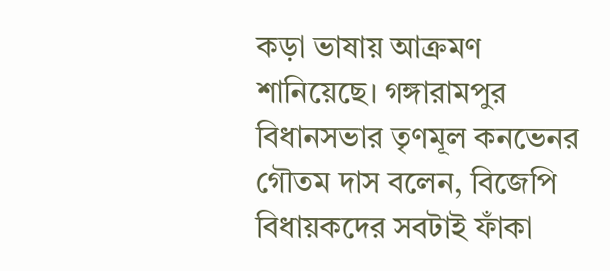কড়া ভাষায় আক্রমণ শানিয়েছে। গঙ্গারামপুর বিধানসভার তৃণমূল কনভেনর গৌতম দাস বলেন, বিজেপি বিধায়কদের সবটাই ফাঁকা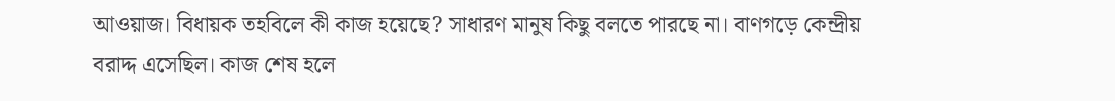আওয়াজ। বিধায়ক তহবিলে কী কাজ হয়েছে? সাধারণ মানুষ কিছু বলতে পারছে না। বাণগড়ে কেন্দ্রীয় বরাদ্দ এসেছিল। কাজ শেষ হলে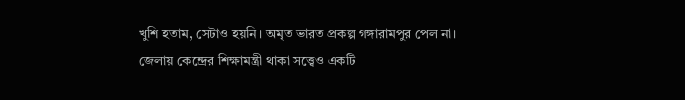খুশি হতাম, সেটাও হয়নি। অমৃত ভারত প্রকল্প গঙ্গারামপুর পেল না। জেলায় কেন্দ্রের শিক্ষামন্ত্রী থাকা সত্ত্বেও একটি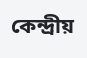কেন্দ্রীয়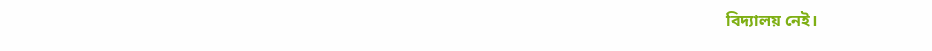বিদ্যালয় নেই।